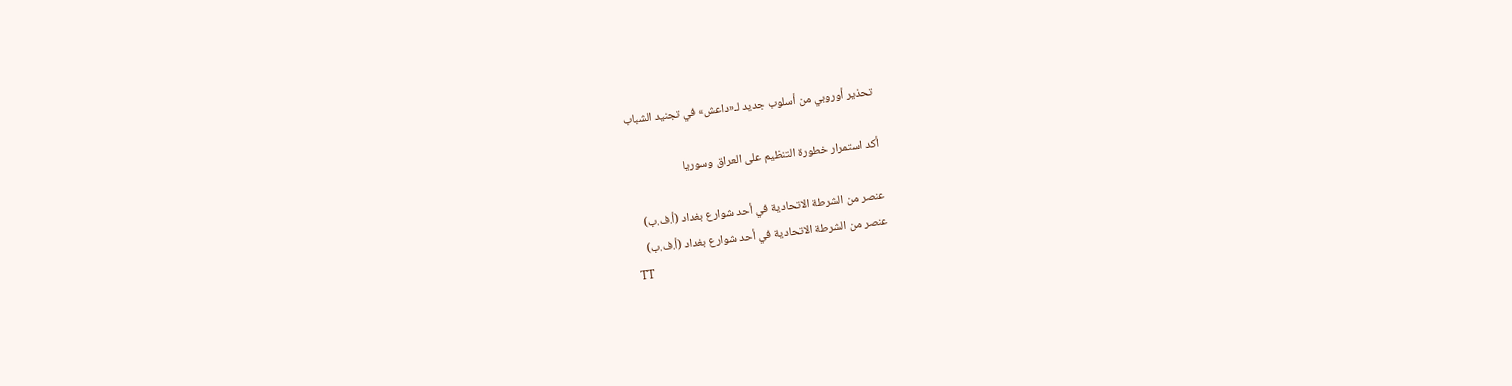تحذير أوروبي من أسلوب جديد لـ«داعش» في تجنيد الشباب

أكد استمرار خطورة التنظيم على العراق وسوريا

عنصر من الشرطة الاتحادية في أحد شوارع بغداد (أ.ف.ب)
عنصر من الشرطة الاتحادية في أحد شوارع بغداد (أ.ف.ب)
TT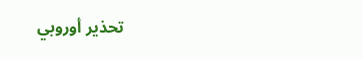تحذير أوروبي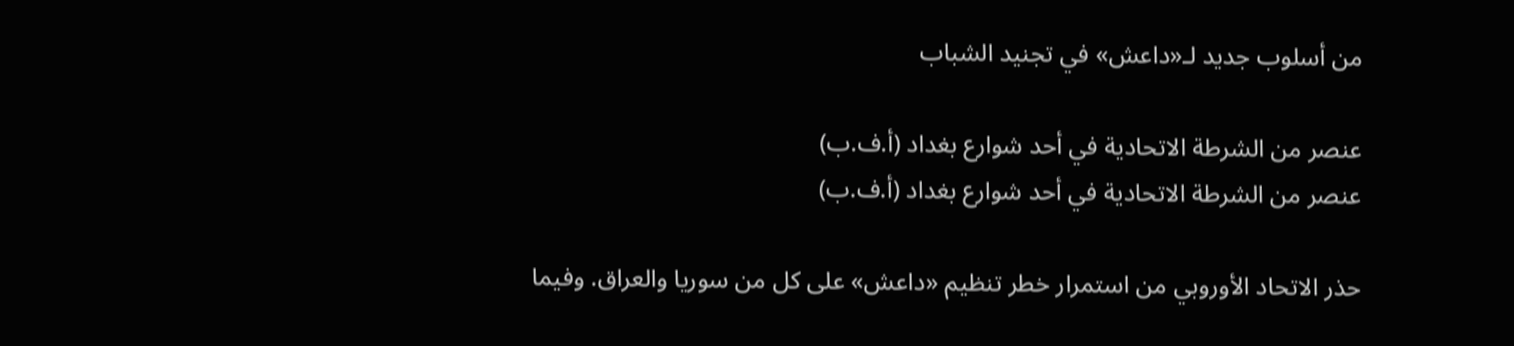من أسلوب جديد لـ«داعش» في تجنيد الشباب

عنصر من الشرطة الاتحادية في أحد شوارع بغداد (أ.ف.ب)
عنصر من الشرطة الاتحادية في أحد شوارع بغداد (أ.ف.ب)

حذر الاتحاد الأوروبي من استمرار خطر تنظيم «داعش» على كل من سوريا والعراق. وفيما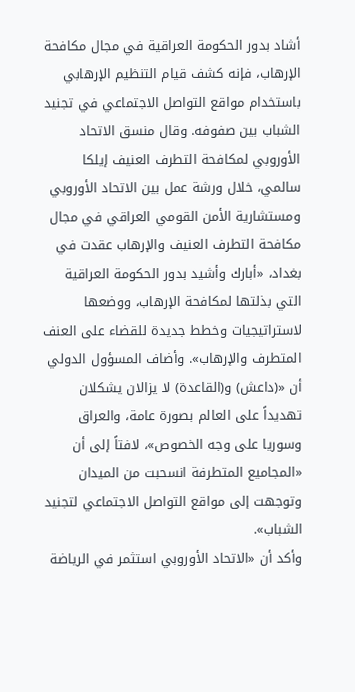أشاد بدور الحكومة العراقية في مجال مكافحة الإرهاب، فإنه كشف قيام التنظيم الإرهابي باستخدام مواقع التواصل الاجتماعي في تجنيد الشباب بين صفوفه. وقال منسق الاتحاد الأوروبي لمكافحة التطرف العنيف إيلكا سالمي، خلال ورشة عمل بين الاتحاد الأوروبي ومستشارية الأمن القومي العراقي في مجال مكافحة التطرف العنيف والإرهاب عقدت في بغداد، «أبارك وأشيد بدور الحكومة العراقية التي بذلتها لمكافحة الإرهاب، ووضعها لاستراتيجيات وخطط جديدة للقضاء على العنف المتطرف والإرهاب». وأضاف المسؤول الدولي أن «(داعش) و(القاعدة) لا يزالان يشكلان تهديداً على العالم بصورة عامة، والعراق وسوريا على وجه الخصوص»، لافتاً إلى أن «المجاميع المتطرفة انسحبت من الميدان وتوجهت إلى مواقع التواصل الاجتماعي لتجنيد الشباب».
وأكد أن «الاتحاد الأوروبي استثمر في الرياضة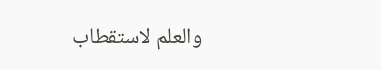والعلم لاستقطاب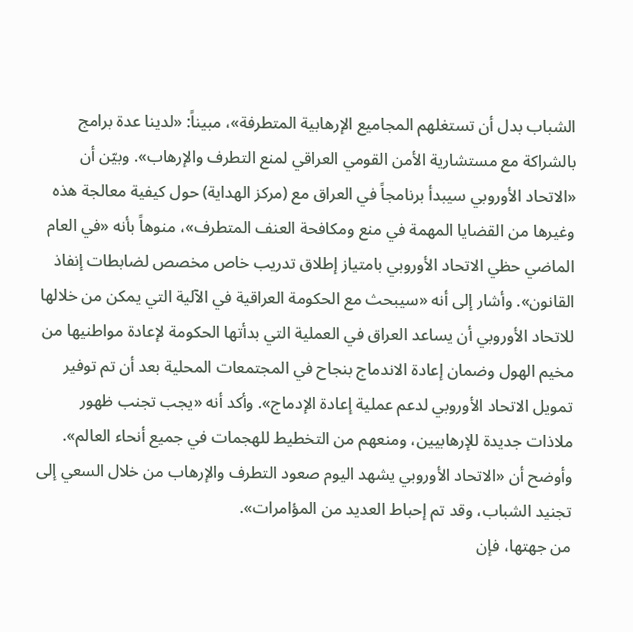الشباب بدل أن تستغلهم المجاميع الإرهابية المتطرفة»، مبيناً: «لدينا عدة برامج بالشراكة مع مستشارية الأمن القومي العراقي لمنع التطرف والإرهاب». وبيّن أن «الاتحاد الأوروبي سيبدأ برنامجاً في العراق مع (مركز الهداية) حول كيفية معالجة هذه وغيرها من القضايا المهمة في منع ومكافحة العنف المتطرف»، منوهاً بأنه «في العام الماضي حظي الاتحاد الأوروبي بامتياز إطلاق تدريب خاص مخصص لضابطات إنفاذ القانون». وأشار إلى أنه «سيبحث مع الحكومة العراقية في الآلية التي يمكن من خلالها للاتحاد الأوروبي أن يساعد العراق في العملية التي بدأتها الحكومة لإعادة مواطنيها من مخيم الهول وضمان إعادة الاندماج بنجاح في المجتمعات المحلية بعد أن تم توفير تمويل الاتحاد الأوروبي لدعم عملية إعادة الإدماج». وأكد أنه «يجب تجنب ظهور ملاذات جديدة للإرهابيين، ومنعهم من التخطيط للهجمات في جميع أنحاء العالم». وأوضح أن «الاتحاد الأوروبي يشهد اليوم صعود التطرف والإرهاب من خلال السعي إلى تجنيد الشباب، وقد تم إحباط العديد من المؤامرات».
من جهتها، فإن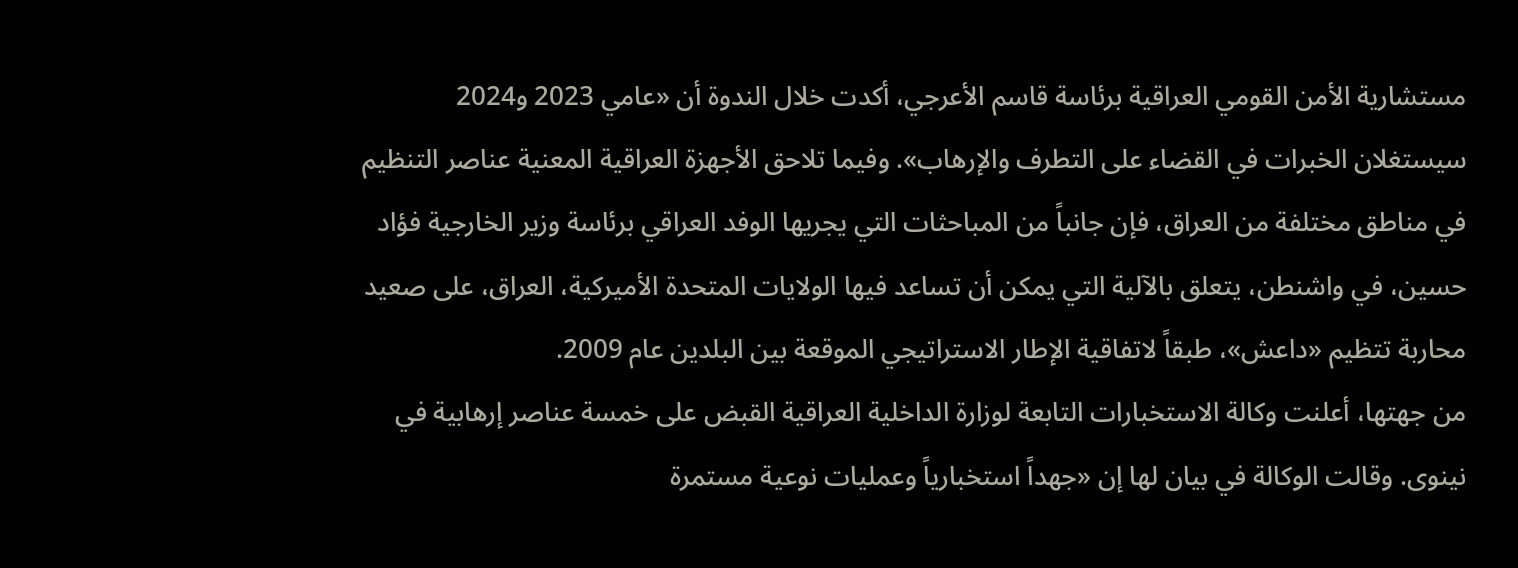مستشارية الأمن القومي العراقية برئاسة قاسم الأعرجي، أكدت خلال الندوة أن «عامي 2023 و2024 سيستغلان الخبرات في القضاء على التطرف والإرهاب». وفيما تلاحق الأجهزة العراقية المعنية عناصر التنظيم في مناطق مختلفة من العراق، فإن جانباً من المباحثات التي يجريها الوفد العراقي برئاسة وزير الخارجية فؤاد حسين، في واشنطن، يتعلق بالآلية التي يمكن أن تساعد فيها الولايات المتحدة الأميركية، العراق، على صعيد محاربة تتظيم «داعش»، طبقاً لاتفاقية الإطار الاستراتيجي الموقعة بين البلدين عام 2009.
من جهتها، أعلنت وكالة الاستخبارات التابعة لوزارة الداخلية العراقية القبض على خمسة عناصر إرهابية في نينوى. وقالت الوكالة في بيان لها إن «جهداً استخبارياً وعمليات نوعية مستمرة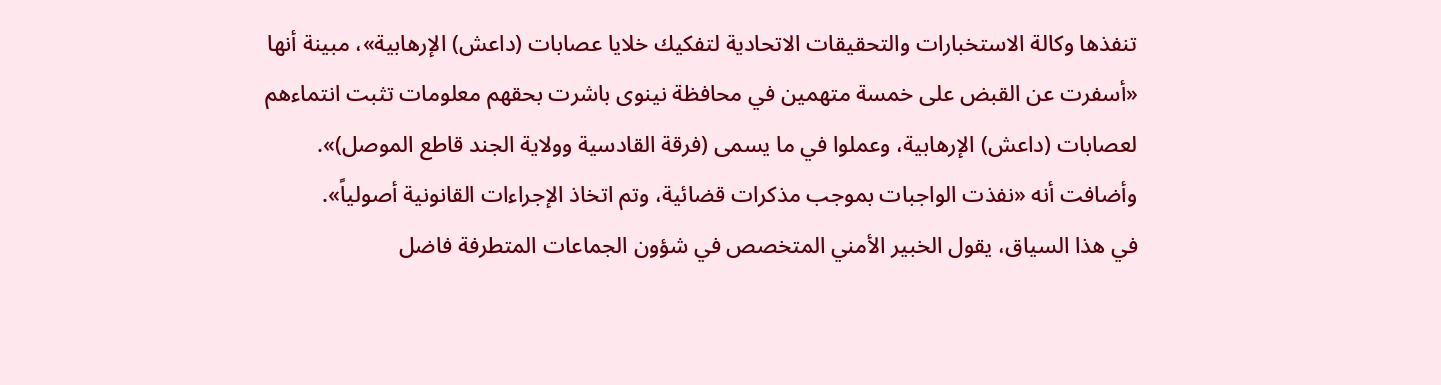تنفذها وكالة الاستخبارات والتحقيقات الاتحادية لتفكيك خلايا عصابات (داعش) الإرهابية»، مبينة أنها «أسفرت عن القبض على خمسة متهمين في محافظة نينوى باشرت بحقهم معلومات تثبت انتماءهم لعصابات (داعش) الإرهابية، وعملوا في ما يسمى (فرقة القادسية وولاية الجند قاطع الموصل)». وأضافت أنه «نفذت الواجبات بموجب مذكرات قضائية، وتم اتخاذ الإجراءات القانونية أصولياً».
في هذا السياق، يقول الخبير الأمني المتخصص في شؤون الجماعات المتطرفة فاضل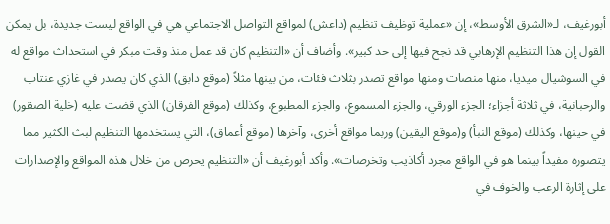أبورغيف، لـ«الشرق الأوسط»، إن «عملية توظيف تنظيم (داعش) لمواقع التواصل الاجتماعي هي في الواقع ليست جديدة، بل يمكن القول إن هذا التنظيم الإرهابي قد نجح فيها إلى حد كبير». وأضاف أن «التنظيم كان قد عمل منذ وقت مبكر في استحداث مواقع له في السوشيال ميديا، منها منصات ومنها مواقع تصدر بثلاث فئات، من بينها مثلاً (موقع دابق) الذي كان يصدر في غازي عنتاب والرحبانية، في ثلاثة أجزاء؛ الجزء الورقي، والجزء المسموع، والجزء المطبوع، وكذلك (موقع الفرقان) الذي قضت عليه (خلية الصقور) في حينها، وكذلك (موقع النبأ) و(موقع اليقين) وربما مواقع أخرى، وآخرها (موقع أعماق)، التي يستخدمها التنظيم لبث الكثير مما يتصوره مفيداً بينما هو في الواقع مجرد أكاذيب وتخرصات». وأكد أبورغيف أن «التنظيم يحرص من خلال هذه المواقع والإصدارات على إثارة الرعب والخوف في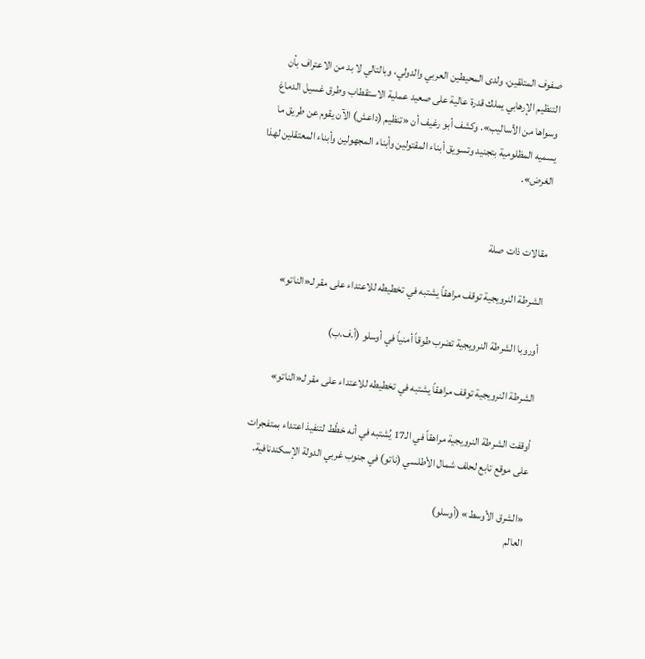صفوف المتلقين، ولدى المحيطين العربي والدولي، وبالتالي لا بد من الاعتراف بأن التنظيم الإرهابي يملك قدرة عالية على صعيد عملية الاستقطاب وطرق غسيل الدماغ وسواها من الأساليب». وكشف أبو رغيف أن «تنظيم (داعش) الآن يقوم عن طريق ما يسميه المظلومية بتجنيد وتسويق أبناء المقتولين وأبناء المجهولين وأبناء المعتقلين لهذا الغرض».


مقالات ذات صلة

الشرطة النرويجية توقف مراهقاً يشتبه في تخطيطه للاعتداء على مقر لـ«الناتو»

أوروبا الشرطة النرويجية تضرب طوقاً أمنياً في أوسلو (أ.ف.ب)

الشرطة النرويجية توقف مراهقاً يشتبه في تخطيطه للاعتداء على مقر لـ«الناتو»

أوقفت الشرطة النرويجية مراهقاً في الـ17 يُشتبه في أنه خطّط لتنفيذ اعتداء بمتفجرات على موقع تابع لحلف شمال الأطلسي (ناتو) في جنوب غربي الدولة الإسكندنافية.

«الشرق الأوسط» (أوسلو)
العالم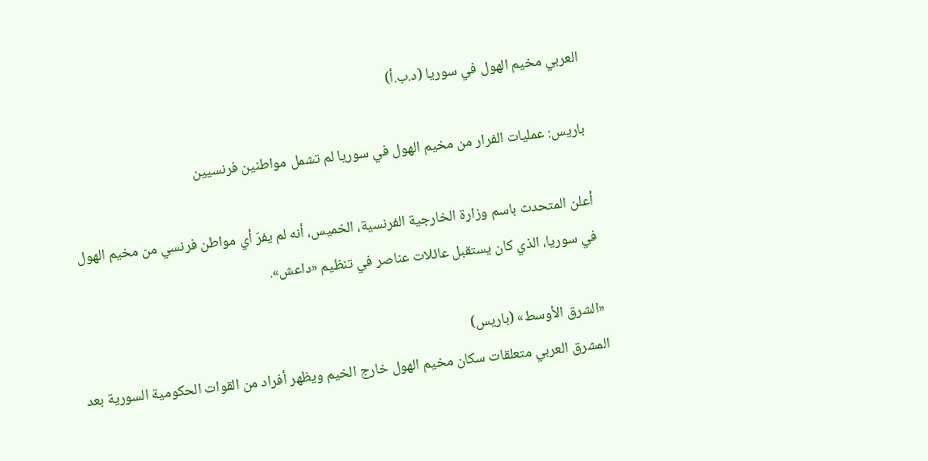العربي مخيم الهول في سوريا (د.ب.أ)

باريس: عمليات الفرار من مخيم الهول في سوريا لم تشمل مواطنين فرنسيين

أعلن المتحدث باسم وزارة الخارجية الفرنسية، الخميس، أنه لم يفرّ أي مواطن فرنسي من مخيم الهول في سوريا، الذي كان يستقبل عائلات عناصر في تنظيم «داعش».

«الشرق الأوسط» (باريس)
المشرق العربي متعلقات سكان مخيم الهول خارج الخيم ويظهر أفراد من القوات الحكومية السورية بعد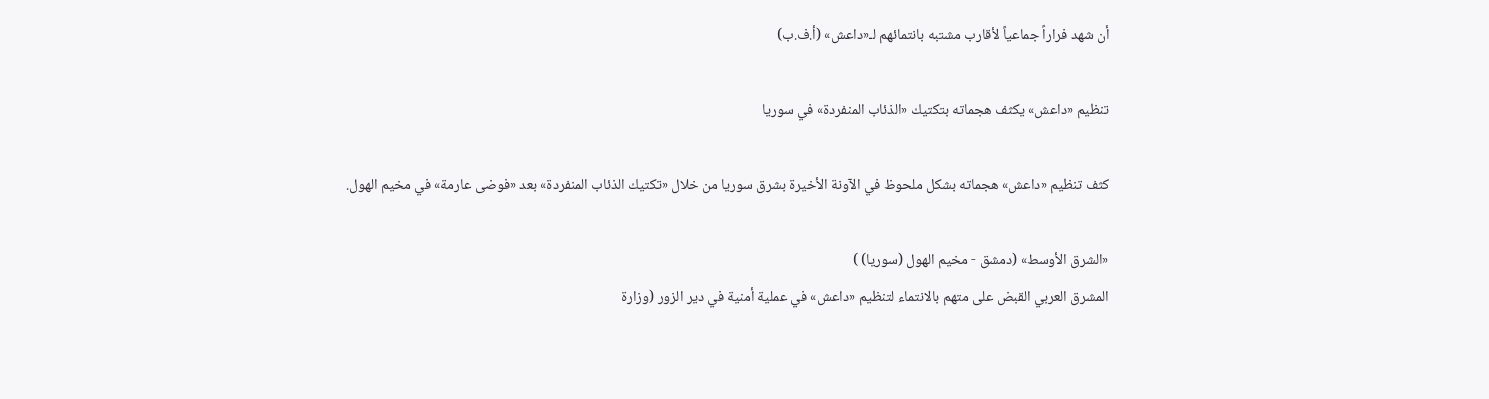أن شهد فراراً جماعياً لأقارب مشتبه بانتمائهم لـ«داعش» (أ.ف.ب)

تنظيم «داعش» يكثف هجماته بتكتيك «الذئاب المنفردة» في سوريا

كثف تنظيم «داعش» هجماته بشكل ملحوظ في الآونة الأخيرة بشرق سوريا من خلال «تكتيك الذئاب المنفردة» بعد «فوضى عارمة» في مخيم الهول.

«الشرق الأوسط» (دمشق - مخيم الهول (سوريا) )
المشرق العربي القبض على متهم بالانتماء لتنظيم «داعش» في عملية أمنية في دير الزور (وزارة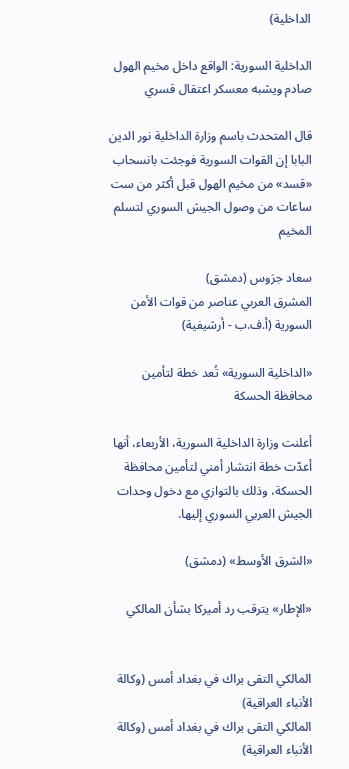الداخلية)

الداخلية السورية: الواقع داخل مخيم الهول صادم ويشبه معسكر اعتقال قسري

قال المتحدث باسم وزارة الداخلية نور الدين البابا إن القوات السورية فوجئت بانسحاب «قسد» من مخيم الهول قبل أكثر من ست ساعات من وصول الجيش السوري لتسلم المخيم

سعاد جرَوس (دمشق)
المشرق العربي عناصر من قوات الأمن السورية (أ.ف.ب - أرشيفية)

«الداخلية السورية» تُعد خطة لتأمين محافظة الحسكة

أعلنت وزارة الداخلية السورية، الأربعاء، أنها أعدّت خطة انتشار أمني لتأمين محافظة الحسكة، وذلك بالتوازي مع دخول وحدات الجيش العربي السوري إليها.

«الشرق الأوسط» (دمشق)

«الإطار» يترقب رد أميركا بشأن المالكي


المالكي التقى براك في بغداد أمس (وكالة الأنباء العراقية)
المالكي التقى براك في بغداد أمس (وكالة الأنباء العراقية)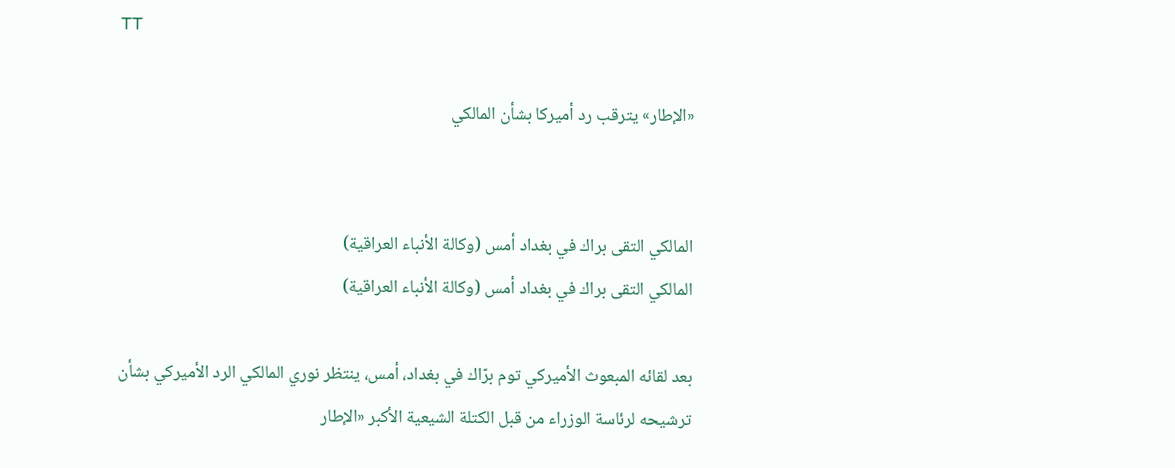TT

«الإطار» يترقب رد أميركا بشأن المالكي


المالكي التقى براك في بغداد أمس (وكالة الأنباء العراقية)
المالكي التقى براك في بغداد أمس (وكالة الأنباء العراقية)

بعد لقائه المبعوث الأميركي توم برّاك في بغداد، أمس، ينتظر نوري المالكي الرد الأميركي بشأن ترشيحه لرئاسة الوزراء من قبل الكتلة الشيعية الأكبر «الإطار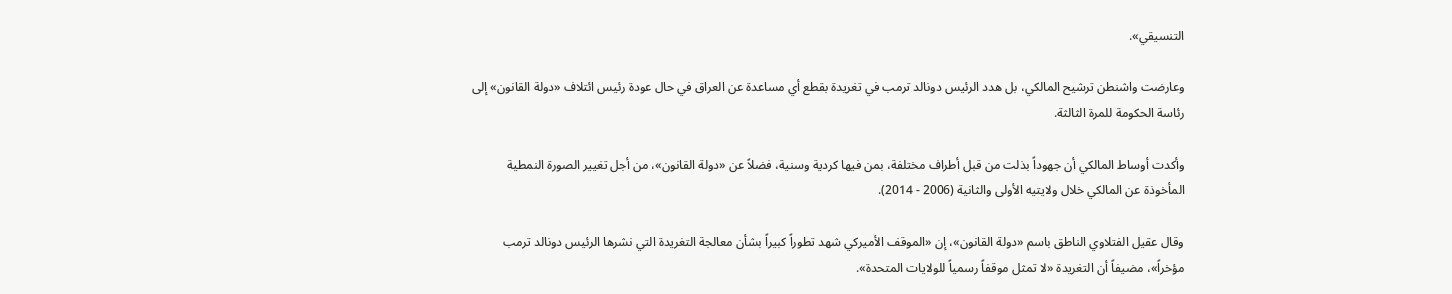التنسيقي».

وعارضت واشنطن ترشيح المالكي، بل هدد الرئيس دونالد ترمب في تغريدة بقطع أي مساعدة عن العراق في حال عودة رئيس ائتلاف «دولة القانون» إلى رئاسة الحكومة للمرة الثالثة.

وأكدت أوساط المالكي أن جهوداً بذلت من قبل أطراف مختلفة، بمن فيها كردية وسنية، فضلاً عن «دولة القانون»، من أجل تغيير الصورة النمطية المأخوذة عن المالكي خلال ولايتيه الأولى والثانية (2006 - 2014).

وقال عقيل الفتلاوي الناطق باسم «دولة القانون»، إن «الموقف الأميركي شهد تطوراً كبيراً بشأن معالجة التغريدة التي نشرها الرئيس دونالد ترمب مؤخراً»، مضيفاً أن التغريدة «لا تمثل موقفاً رسمياً للولايات المتحدة».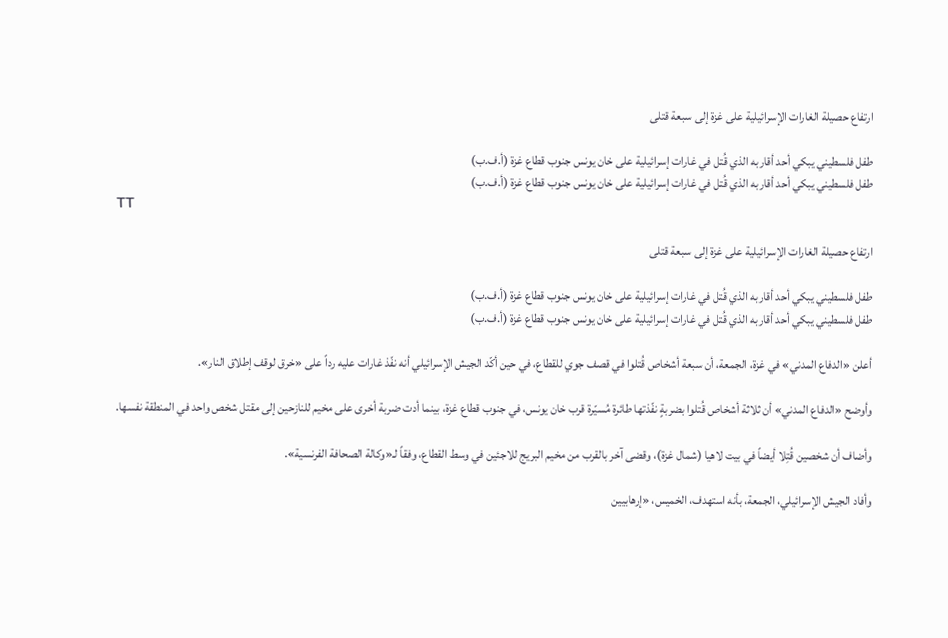ارتفاع حصيلة الغارات الإسرائيلية على غزة إلى سبعة قتلى

طفل فلسطيني يبكي أحد أقاربه الذي قُتل في غارات إسرائيلية على خان يونس جنوب قطاع غزة (أ.ف.ب)
طفل فلسطيني يبكي أحد أقاربه الذي قُتل في غارات إسرائيلية على خان يونس جنوب قطاع غزة (أ.ف.ب)
TT

ارتفاع حصيلة الغارات الإسرائيلية على غزة إلى سبعة قتلى

طفل فلسطيني يبكي أحد أقاربه الذي قُتل في غارات إسرائيلية على خان يونس جنوب قطاع غزة (أ.ف.ب)
طفل فلسطيني يبكي أحد أقاربه الذي قُتل في غارات إسرائيلية على خان يونس جنوب قطاع غزة (أ.ف.ب)

أعلن «الدفاع المدني» في غزة، الجمعة، أن سبعة أشخاص قُتلوا في قصف جوي للقطاع، في حين أكّد الجيش الإسرائيلي أنه نفّذ غارات عليه رداً على «خرق لوقف إطلاق النار».

وأوضح «الدفاع المدني» أن ثلاثة أشخاص قُتلوا بضربةٍ نفّذتها طائرة مُسيّرة قرب خان يونس، في جنوب قطاع غزة، بينما أدت ضربة أخرى على مخيم للنازحين إلى مقتل شخص واحد في المنطقة نفسها.

وأضاف أن شخصين قُتِلا أيضاً في بيت لاهيا (شمال غزة)، وقضى آخر بالقرب من مخيم البريج للاجئين في وسط القطاع، وفقاً لـ«وكالة الصحافة الفرنسية».

وأفاد الجيش الإسرائيلي، الجمعة، بأنه استهدف، الخميس، «إرهابيين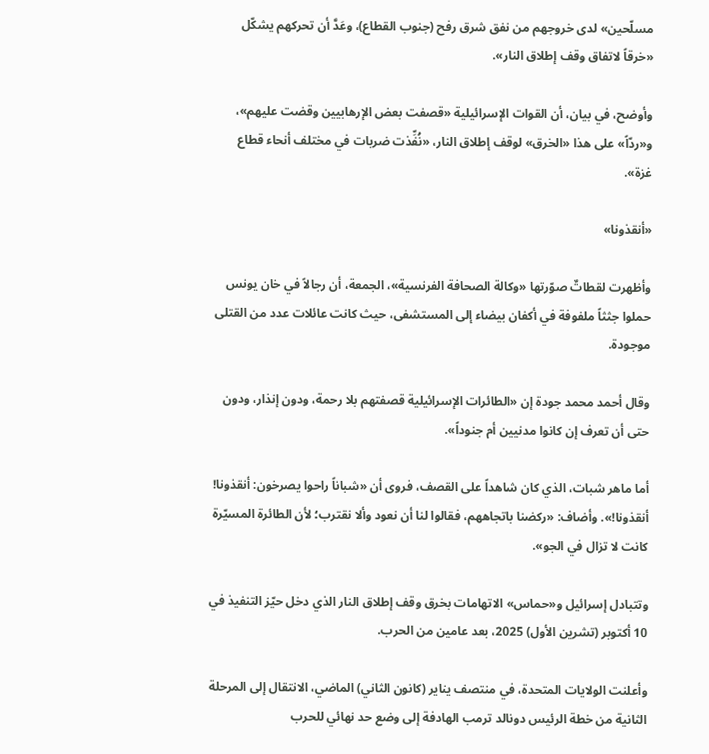مسلّحين» لدى خروجهم من نفق شرق رفح (جنوب القطاع)، وعَدَّ أن تحركهم يشكّل «خرقاً لاتفاق وقف إطلاق النار».

وأوضح، في بيان، أن القوات الإسرائيلية «قصفت بعض الإرهابيين وقضت عليهم»، و«ردّاً» على هذا «الخرق» لوقف إطلاق النار، «نُفِّذت ضربات في مختلف أنحاء قطاع غزة».

«أنقذونا»

وأظهرت لقطاتٌ صوّرتها «وكالة الصحافة الفرنسية»، الجمعة، أن رجالاً في خان يونس حملوا جثثاً ملفوفة في أكفان بيضاء إلى المستشفى، حيث كانت عائلات عدد من القتلى موجودة.

وقال أحمد محمد جودة إن «الطائرات الإسرائيلية قصفتهم بلا رحمة، ودون إنذار، ودون حتى أن تعرف إن كانوا مدنيين أم جنوداً».

أما ماهر شبات، الذي كان شاهداً على القصف، فروى أن «شباناً راحوا يصرخون: أنقذونا! أنقذونا!». وأضاف: «ركضنا باتجاههم، فقالوا لنا أن نعود وألا نقترب؛ لأن الطائرة المسيّرة كانت لا تزال في الجو».

وتتبادل إسرائيل و«حماس» الاتهامات بخرق وقف إطلاق النار الذي دخل حيّز التنفيذ في 10 أكتوبر (تشرين الأول) 2025، بعد عامين من الحرب.

وأعلنت الولايات المتحدة، في منتصف يناير (كانون الثاني) الماضي، الانتقال إلى المرحلة الثانية من خطة الرئيس دونالد ترمب الهادفة إلى وضع حد نهائي للحرب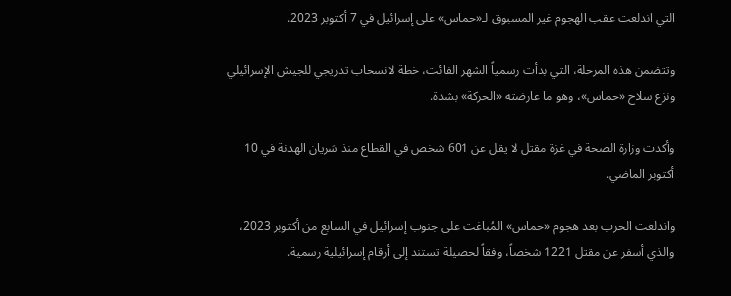التي اندلعت عقب الهجوم غير المسبوق لـ«حماس» على إسرائيل في 7 أكتوبر 2023.

وتتضمن هذه المرحلة، التي بدأت رسمياً الشهر الفائت، خطة لانسحاب تدريجي للجيش الإسرائيلي ونزع سلاح «حماس»، وهو ما عارضته «الحركة» بشدة.

وأكدت وزارة الصحة في غزة مقتل لا يقل عن 601 شخص في القطاع منذ سَريان الهدنة في 10 أكتوبر الماضي.

واندلعت الحرب بعد هجوم «حماس» المُباغت على جنوب إسرائيل في السابع من أكتوبر 2023، والذي أسفر عن مقتل 1221 شخصاً، وفقاً لحصيلة تستند إلى أرقام إسرائيلية رسمية.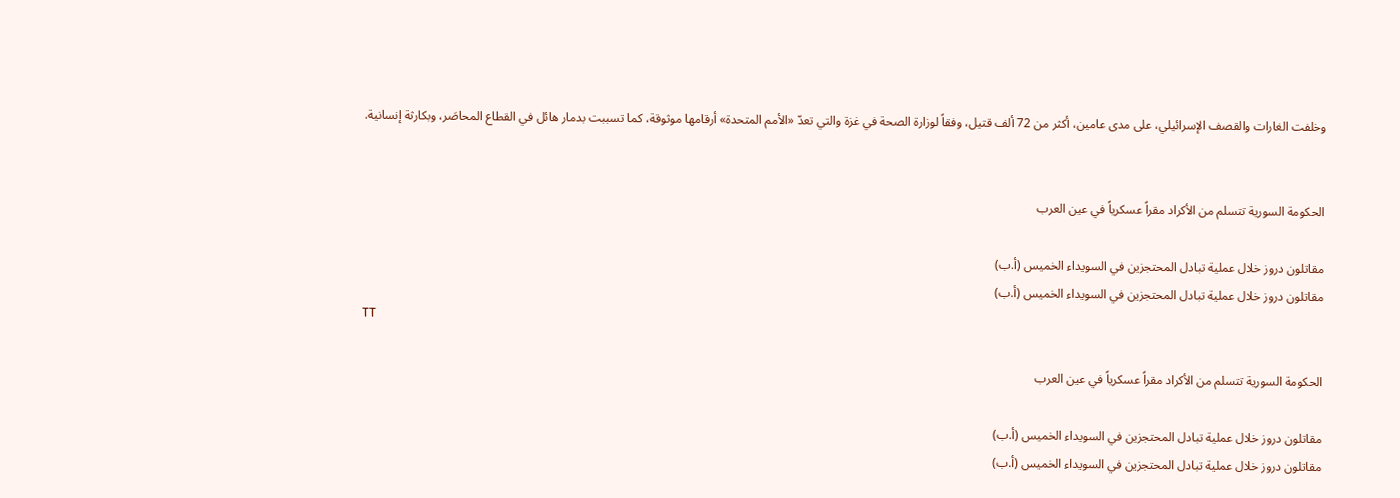وخلفت الغارات والقصف الإسرائيلي، على مدى عامين، أكثر من 72 ألف قتيل، وفقاً لوزارة الصحة في غزة والتي تعدّ «الأمم المتحدة» أرقامها موثوقة، كما تسببت بدمار هائل في القطاع المحاصَر، وبكارثة إنسانية.


الحكومة السورية تتسلم من الأكراد مقراً عسكرياً في عين العرب

مقاتلون دروز خلال عملية تبادل المحتجزين في السويداء الخميس (أ.ب)
مقاتلون دروز خلال عملية تبادل المحتجزين في السويداء الخميس (أ.ب)
TT

الحكومة السورية تتسلم من الأكراد مقراً عسكرياً في عين العرب

مقاتلون دروز خلال عملية تبادل المحتجزين في السويداء الخميس (أ.ب)
مقاتلون دروز خلال عملية تبادل المحتجزين في السويداء الخميس (أ.ب)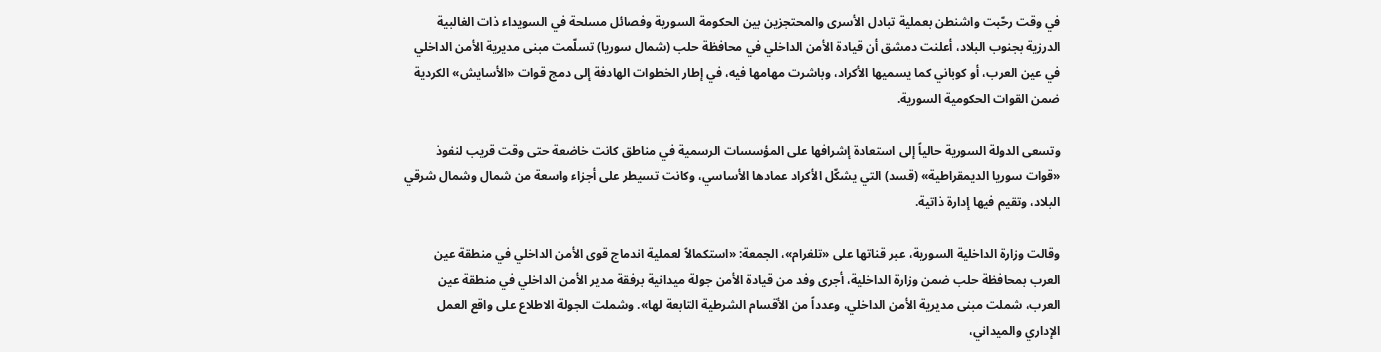في وقت رحّبت واشنطن بعملية تبادل الأسرى والمحتجزين بين الحكومة السورية وفصائل مسلحة في السويداء ذات الغالبية الدرزية بجنوب البلاد، أعلنت دمشق أن قيادة الأمن الداخلي في محافظة حلب (شمال سوريا) تسلّمت مبنى مديرية الأمن الداخلي في عين العرب، أو كوباني كما يسميها الأكراد، وباشرت مهامها فيه، في إطار الخطوات الهادفة إلى دمج قوات «الأسايش» الكردية ضمن القوات الحكومية السورية.

وتسعى الدولة السورية حالياً إلى استعادة إشرافها على المؤسسات الرسمية في مناطق كانت خاضعة حتى وقت قريب لنفوذ «قوات سوريا الديمقراطية» (قسد) التي يشكّل الأكراد عمادها الأساسي، وكانت تسيطر على أجزاء واسعة من شمال وشمال شرقي البلاد، وتقيم فيها إدارة ذاتية.

وقالت وزارة الداخلية السورية، عبر قناتها على «تلغرام»، الجمعة: «استكمالاً لعملية اندماج قوى الأمن الداخلي في منطقة عين العرب بمحافظة حلب ضمن وزارة الداخلية، أجرى وفد من قيادة الأمن جولة ميدانية برفقة مدير الأمن الداخلي في منطقة عين العرب، شملت مبنى مديرية الأمن الداخلي، وعدداً من الأقسام الشرطية التابعة لها». وشملت الجولة الاطلاع على واقع العمل الإداري والميداني،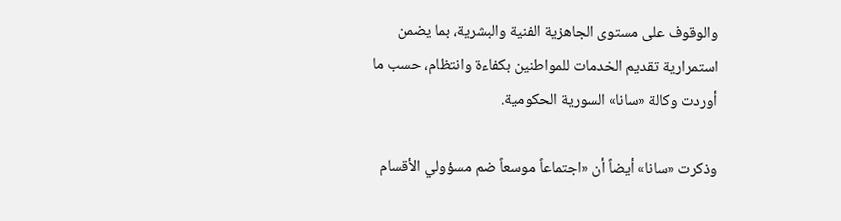والوقوف على مستوى الجاهزية الفنية والبشرية، بما يضمن استمرارية تقديم الخدمات للمواطنين بكفاءة وانتظام، حسب ما أوردت وكالة «سانا» السورية الحكومية.

وذكرت «سانا» أيضاً أن «اجتماعاً موسعاً ضم مسؤولي الأقسام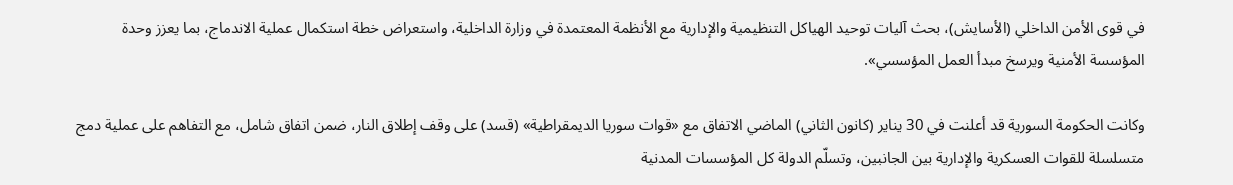في قوى الأمن الداخلي (الأسايش)، بحث آليات توحيد الهياكل التنظيمية والإدارية مع الأنظمة المعتمدة في وزارة الداخلية، واستعراض خطة استكمال عملية الاندماج، بما يعزز وحدة المؤسسة الأمنية ويرسخ مبدأ العمل المؤسسي».

وكانت الحكومة السورية قد أعلنت في 30 يناير (كانون الثاني) الماضي الاتفاق مع «قوات سوريا الديمقراطية» (قسد) على وقف إطلاق النار، ضمن اتفاق شامل، مع التفاهم على عملية دمج متسلسلة للقوات العسكرية والإدارية بين الجانبين، وتسلّم الدولة كل المؤسسات المدنية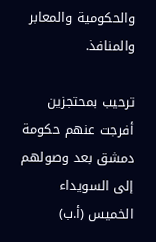والحكومية والمعابر والمنافذ.

ترحيب بمحتجزين أفرجت عنهم حكومة دمشق بعد وصولهم إلى السويداء الخميس (أ.ب)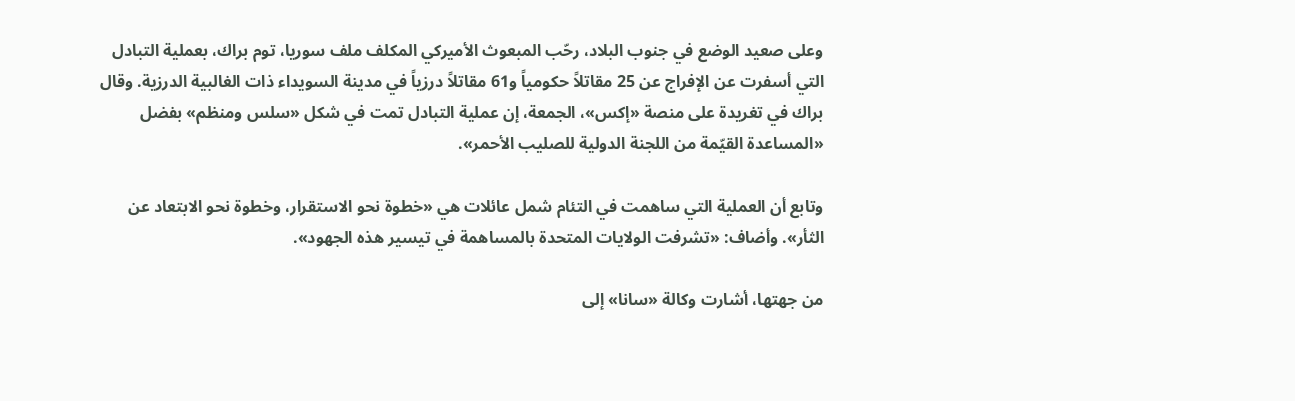وعلى صعيد الوضع في جنوب البلاد، رحّب المبعوث الأميركي المكلف ملف سوريا، توم براك، بعملية التبادل التي أسفرت عن الإفراج عن 25 مقاتلاً حكومياً و61 مقاتلاً درزياً في مدينة السويداء ذات الغالبية الدرزية. وقال براك في تغريدة على منصة «إكس»، الجمعة، إن عملية التبادل تمت في شكل «سلس ومنظم» بفضل «المساعدة القيّمة من اللجنة الدولية للصليب الأحمر».

وتابع أن العملية التي ساهمت في التئام شمل عائلات هي «خطوة نحو الاستقرار، وخطوة نحو الابتعاد عن الثأر». وأضاف: «تشرفت الولايات المتحدة بالمساهمة في تيسير هذه الجهود».

من جهتها، أشارت وكالة «سانا» إلى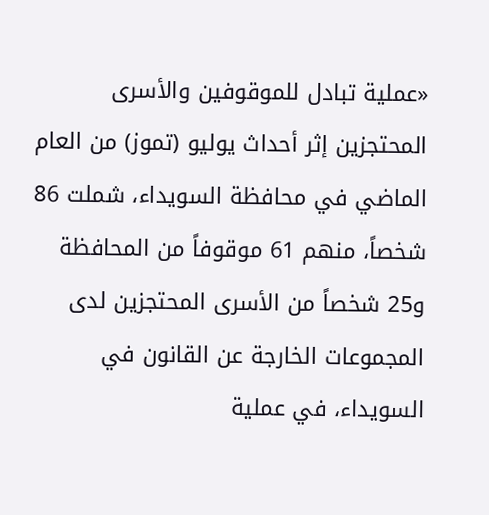«عملية تبادل للموقوفين والأسرى المحتجزين إثر أحداث يوليو (تموز) من العام الماضي في محافظة السويداء، شملت 86 شخصاً، منهم 61 موقوفاً من المحافظة و25 شخصاً من الأسرى المحتجزين لدى المجموعات الخارجة عن القانون في السويداء، في عملية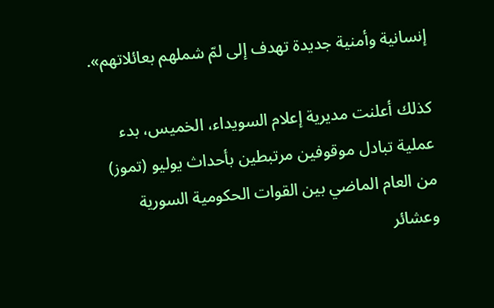إنسانية وأمنية جديدة تهدف إلى لمّ شملهم بعائلاتهم».

كذلك أعلنت مديرية إعلام السويداء، الخميس، بدء عملية تبادل موقوفين مرتبطين بأحداث يوليو (تموز) من العام الماضي بين القوات الحكومية السورية وعشائر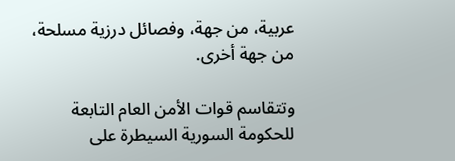عربية، من جهة، وفصائل درزية مسلحة، من جهة أخرى.

وتتقاسم قوات الأمن العام التابعة للحكومة السورية السيطرة على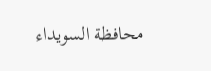محافظة السويداء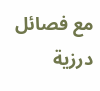مع فصائل درزية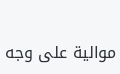موالية على وجه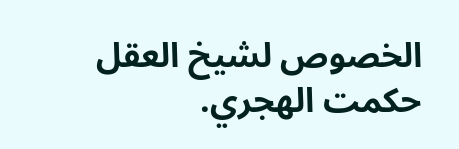الخصوص لشيخ العقل حكمت الهجري.